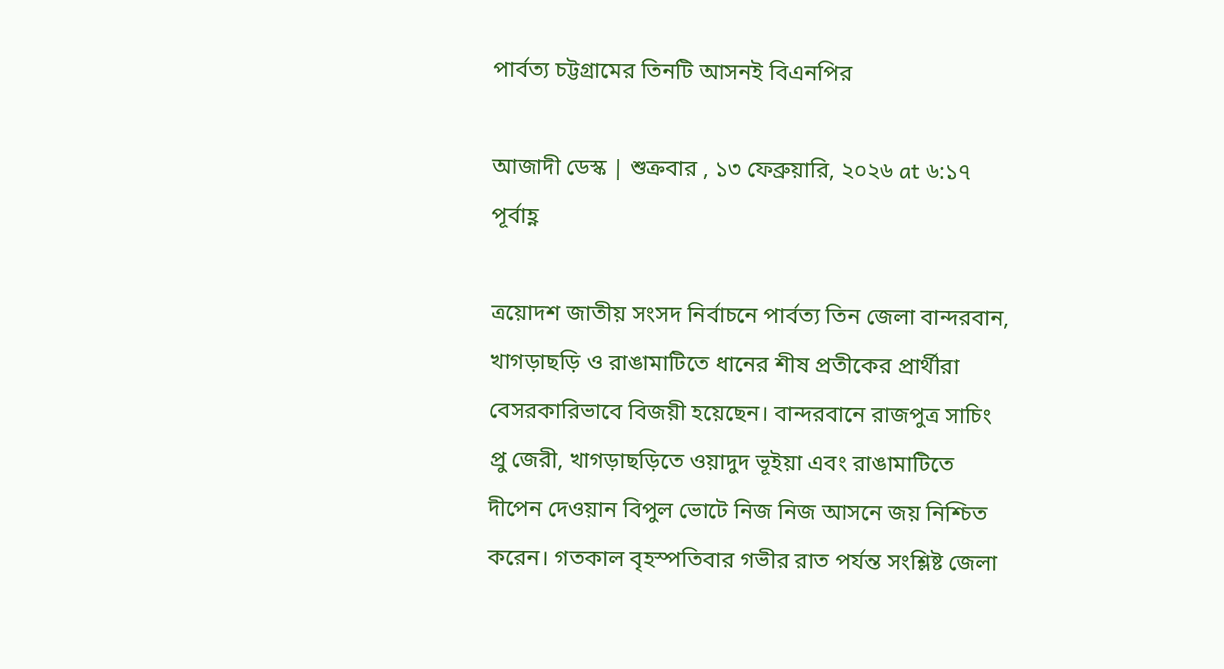পার্বত্য চট্টগ্রামের তিনটি আসনই বিএনপির

আজাদী ডেস্ক | শুক্রবার , ১৩ ফেব্রুয়ারি, ২০২৬ at ৬:১৭ পূর্বাহ্ণ

ত্রয়োদশ জাতীয় সংসদ নির্বাচনে পার্বত্য তিন জেলা বান্দরবান, খাগড়াছড়ি ও রাঙামাটিতে ধানের শীষ প্রতীকের প্রার্থীরা বেসরকারিভাবে বিজয়ী হয়েছেন। বান্দরবানে রাজপুত্র সাচিং প্রু জেরী, খাগড়াছড়িতে ওয়াদুদ ভূইয়া এবং রাঙামাটিতে দীপেন দেওয়ান বিপুল ভোটে নিজ নিজ আসনে জয় নিশ্চিত করেন। গতকাল বৃহস্পতিবার গভীর রাত পর্যন্ত সংশ্লিষ্ট জেলা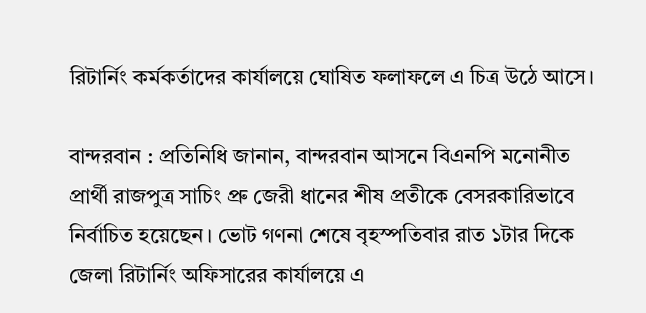রিটার্নিং কর্মকর্তাদের কার্যালয়ে ঘোষিত ফলাফলে এ চিত্র উঠে আসে।

বান্দরবান : প্রতিনিধি জানান, বান্দরবান আসনে বিএনপি মনোনীত প্রার্থী রাজপুত্র সাচিং প্রু জেরী ধানের শীষ প্রতীকে বেসরকারিভাবে নির্বাচিত হয়েছেন। ভোট গণনা শেষে বৃহস্পতিবার রাত ১টার দিকে জেলা রিটার্নিং অফিসারের কার্যালয়ে এ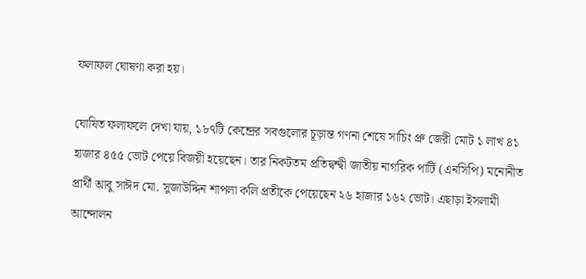ফলাফল ঘোষণা করা হয়।

ঘোষিত ফলাফলে দেখা যায়, ১৮৭টি কেন্দ্রের সবগুলোর চূড়ান্ত গণনা শেষে সাচিং প্রু জেরী মোট ১ লাখ ৪১ হাজার ৪৫৫ ভোট পেয়ে বিজয়ী হয়েছেন। তার নিকটতম প্রতিদ্বন্দ্বী জাতীয় নাগরিক পার্টি (এনসিপি) মনোনীত প্রার্থী আবু সাঈদ মো. সুজাউদ্দিন শাপলা কলি প্রতীকে পেয়েছেন ২৬ হাজার ১৬২ ভোট। এছাড়া ইসলামী আন্দোলন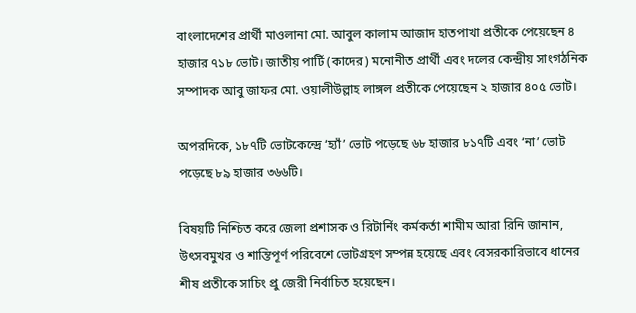বাংলাদেশের প্রার্থী মাওলানা মো. আবুল কালাম আজাদ হাতপাখা প্রতীকে পেয়েছেন ৪ হাজার ৭১৮ ভোট। জাতীয় পার্টি (কাদের) মনোনীত প্রার্থী এবং দলের কেন্দ্রীয় সাংগঠনিক সম্পাদক আবু জাফর মো. ওয়ালীউল্লাহ লাঙ্গল প্রতীকে পেয়েছেন ২ হাজার ৪০৫ ভোট।

অপরদিকে, ১৮৭টি ভোটকেন্দ্রে ‘হ্যাঁ’ ভোট পড়েছে ৬৮ হাজার ৮১৭টি এবং ‘না’ ভোট পড়েছে ৮৯ হাজার ৩৬৬টি।

বিষয়টি নিশ্চিত করে জেলা প্রশাসক ও রিটার্নিং কর্মকর্তা শামীম আরা রিনি জানান, উৎসবমুখর ও শান্তিপূর্ণ পরিবেশে ভোটগ্রহণ সম্পন্ন হয়েছে এবং বেসরকারিভাবে ধানের শীষ প্রতীকে সাচিং প্রু জেরী নির্বাচিত হয়েছেন।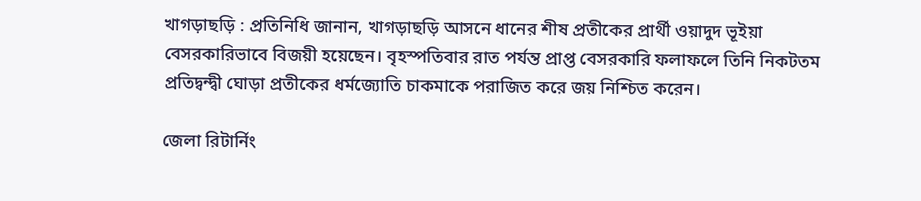খাগড়াছড়ি : প্রতিনিধি জানান, খাগড়াছড়ি আসনে ধানের শীষ প্রতীকের প্রার্থী ওয়াদুদ ভূইয়া বেসরকারিভাবে বিজয়ী হয়েছেন। বৃহস্পতিবার রাত পর্যন্ত প্রাপ্ত বেসরকারি ফলাফলে তিনি নিকটতম প্রতিদ্বন্দ্বী ঘোড়া প্রতীকের ধর্মজ্যোতি চাকমাকে পরাজিত করে জয় নিশ্চিত করেন।

জেলা রিটার্নিং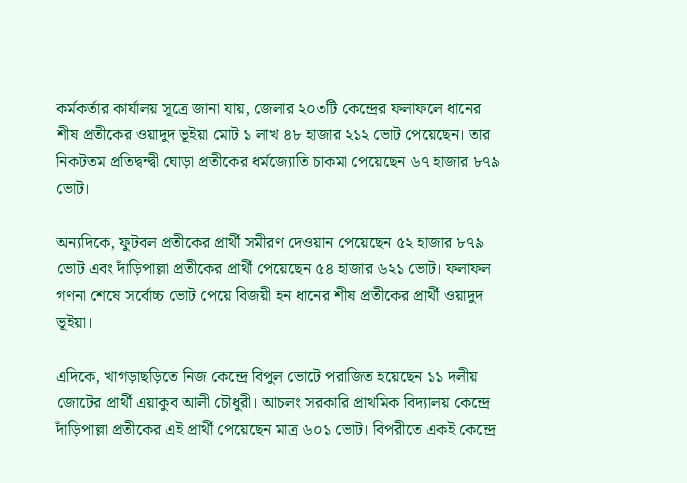কর্মকর্তার কার্যালয় সূত্রে জানা যায়, জেলার ২০৩টি কেন্দ্রের ফলাফলে ধানের শীষ প্রতীকের ওয়াদুদ ভূইয়া মোট ১ লাখ ৪৮ হাজার ২১২ ভোট পেয়েছেন। তার নিকটতম প্রতিদ্বন্দ্বী ঘোড়া প্রতীকের ধর্মজ্যোতি চাকমা পেয়েছেন ৬৭ হাজার ৮৭৯ ভোট।

অন্যদিকে, ফুটবল প্রতীকের প্রার্থী সমীরণ দেওয়ান পেয়েছেন ৫২ হাজার ৮৭৯ ভোট এবং দাঁড়িপাল্লা প্রতীকের প্রার্থী পেয়েছেন ৫৪ হাজার ৬২১ ভোট। ফলাফল গণনা শেষে সর্বোচ্চ ভোট পেয়ে বিজয়ী হন ধানের শীষ প্রতীকের প্রার্থী ওয়াদুদ ভূইয়া।

এদিকে, খাগড়াছড়িতে নিজ কেন্দ্রে বিপুল ভোটে পরাজিত হয়েছেন ১১ দলীয় জোটের প্রার্থী এয়াকুব আলী চৌধুরী। আচলং সরকারি প্রাথমিক বিদ্যালয় কেন্দ্রে দাঁড়িপাল্লা প্রতীকের এই প্রার্থী পেয়েছেন মাত্র ৬০১ ভোট। বিপরীতে একই কেন্দ্রে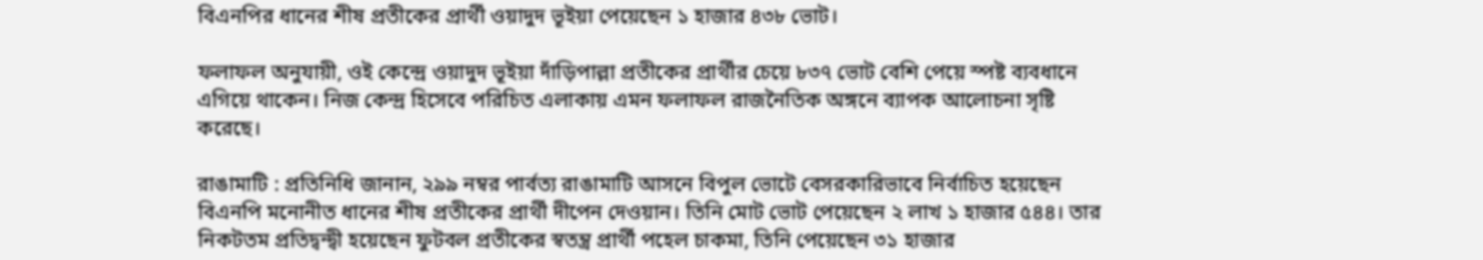বিএনপির ধানের শীষ প্রতীকের প্রার্থী ওয়াদুদ ভূইয়া পেয়েছেন ১ হাজার ৪৩৮ ভোট।

ফলাফল অনুযায়ী, ওই কেন্দ্রে ওয়াদুদ ভূইয়া দাঁড়িপাল্লা প্রতীকের প্রার্থীর চেয়ে ৮৩৭ ভোট বেশি পেয়ে স্পষ্ট ব্যবধানে এগিয়ে থাকেন। নিজ কেন্দ্র হিসেবে পরিচিত এলাকায় এমন ফলাফল রাজনৈতিক অঙ্গনে ব্যাপক আলোচনা সৃষ্টি করেছে।

রাঙামাটি : প্রতিনিধি জানান, ২৯৯ নম্বর পার্বত্য রাঙামাটি আসনে বিপুল ভোটে বেসরকারিভাবে নির্বাচিত হয়েছেন বিএনপি মনোনীত ধানের শীষ প্রতীকের প্রার্থী দীপেন দেওয়ান। তিনি মোট ভোট পেয়েছেন ২ লাখ ১ হাজার ৫৪৪। তার নিকটতম প্রতিদ্বন্দ্বী হয়েছেন ফুটবল প্রতীকের স্বতন্ত্র প্রার্থী পহেল চাকমা, তিনি পেয়েছেন ৩১ হাজার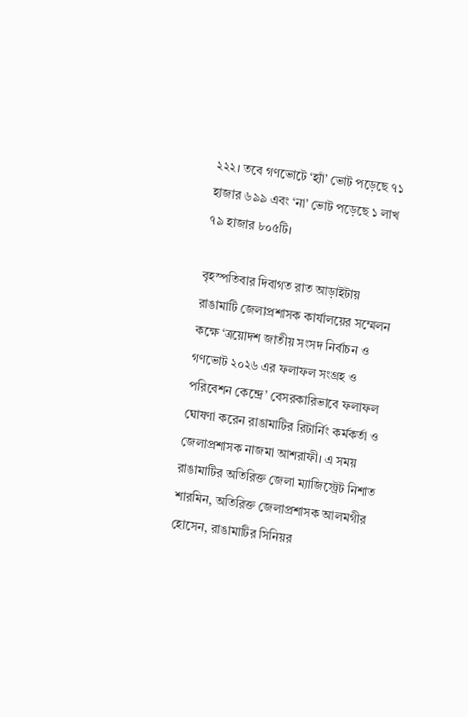২২২। তবে গণভোটে ‘হ্যাঁ’ ভোট পড়েছে ৭১ হাজার ৬৯৯ এবং ‘না’ ভোট পড়েছে ১ লাখ ৭৯ হাজার ৮০৫টি।

বৃহস্পতিবার দিবাগত রাত আড়াইটায় রাঙামাটি জেলাপ্রশাসক কার্যালয়ের সম্মেলন কক্ষে ‘ত্রয়োদশ জাতীয় সংসদ নির্বাচন ও গণভোট ২০২৬ এর ফলাফল সংগ্রহ ও পরিবেশন কেন্দ্রে’ বেসরকারিভাবে ফলাফল ঘোষণা করেন রাঙামাটির রিটার্নিং কর্মকর্তা ও জেলাপ্রশাসক নাজমা আশরাফী। এ সময় রাঙামাটির অতিরিক্ত জেলা ম্যাজিস্ট্রেট নিশাত শারমিন, অতিরিক্ত জেলাপ্রশাসক আলমগীর হোসেন, রাঙামাটির সিনিয়র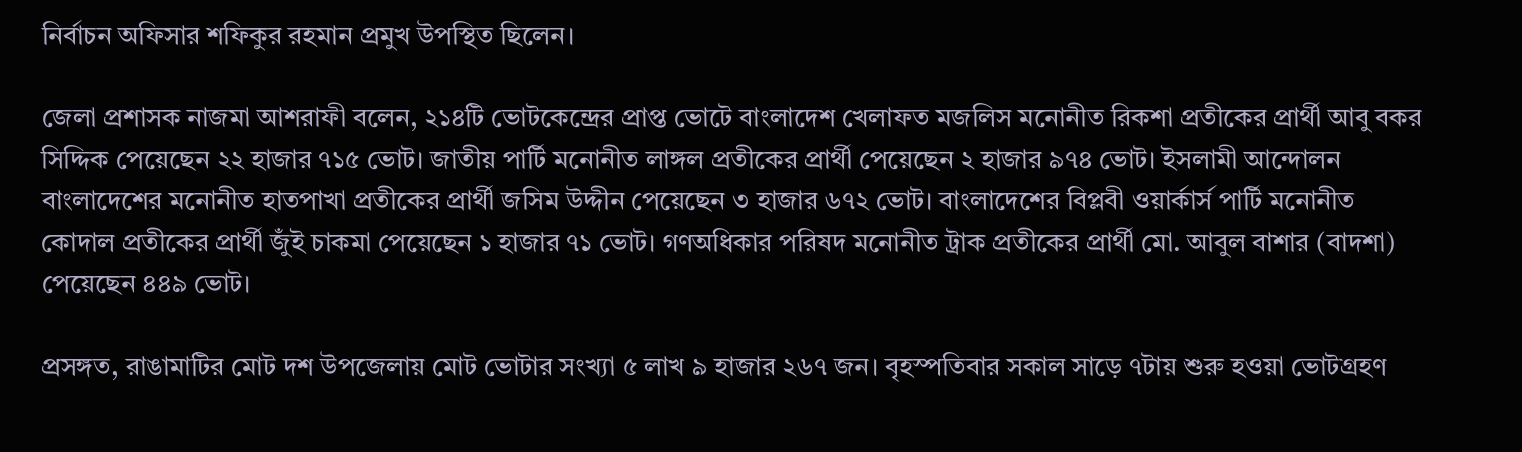নির্বাচন অফিসার শফিকুর রহমান প্রমুখ উপস্থিত ছিলেন।

জেলা প্রশাসক নাজমা আশরাফী বলেন, ২১৪টি ভোটকেন্দ্রের প্রাপ্ত ভোটে বাংলাদেশ খেলাফত মজলিস মনোনীত রিকশা প্রতীকের প্রার্থী আবু বকর সিদ্দিক পেয়েছেন ২২ হাজার ৭১৫ ভোট। জাতীয় পার্টি মনোনীত লাঙ্গল প্রতীকের প্রার্থী পেয়েছেন ২ হাজার ৯৭৪ ভোট। ইসলামী আন্দোলন বাংলাদেশের মনোনীত হাতপাখা প্রতীকের প্রার্থী জসিম উদ্দীন পেয়েছেন ৩ হাজার ৬৭২ ভোট। বাংলাদেশের বিপ্লবী ওয়ার্কার্স পার্টি মনোনীত কোদাল প্রতীকের প্রার্থী জুঁই চাকমা পেয়েছেন ১ হাজার ৭১ ভোট। গণঅধিকার পরিষদ মনোনীত ট্রাক প্রতীকের প্রার্থী মো. আবুল বাশার (বাদশা) পেয়েছেন ৪৪৯ ভোট।

প্রসঙ্গত, রাঙামাটির মোট দশ উপজেলায় মোট ভোটার সংখ্যা ৫ লাখ ৯ হাজার ২৬৭ জন। বৃহস্পতিবার সকাল সাড়ে ৭টায় শুরু হওয়া ভোটগ্রহণ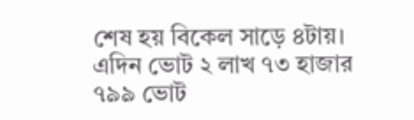শেষ হয় বিকেল সাড়ে ৪টায়। এদিন ভোট ২ লাখ ৭৩ হাজার ৭৯৯ ভোট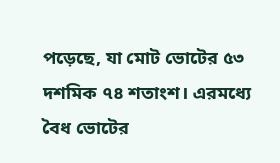পড়েছে, যা মোট ভোটের ৫৩ দশমিক ৭৪ শতাংশ। এরমধ্যে বৈধ ভোটের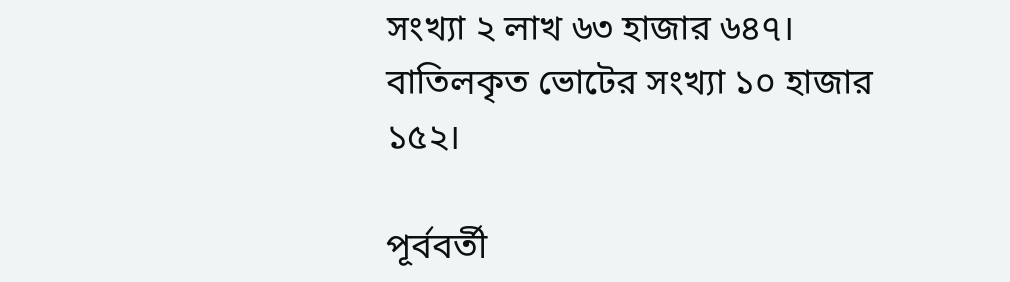সংখ্যা ২ লাখ ৬৩ হাজার ৬৪৭। বাতিলকৃত ভোটের সংখ্যা ১০ হাজার ১৫২।

পূর্ববর্তী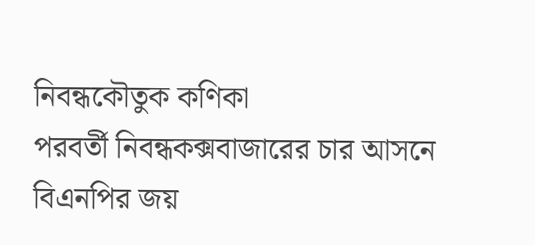নিবন্ধকৌতুক কণিকা
পরবর্তী নিবন্ধকক্সবাজারের চার আসনে বিএনপির জয়